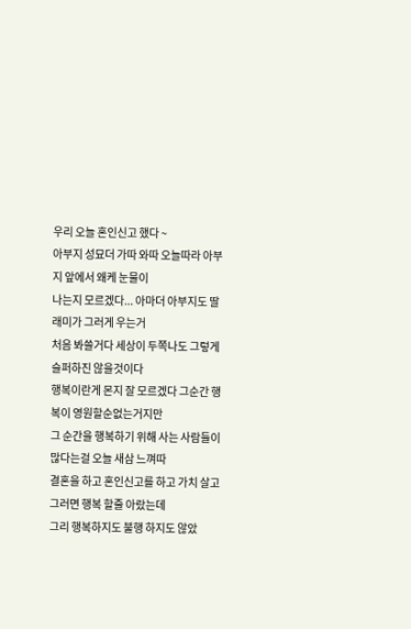우리 오늘 혼인신고 했다 ~
아부지 성묘더 가따 와따 오늘따라 아부지 앞에서 왜케 눈물이
나는지 모르겠다... 아마더 아부지도 딸래미가 그러게 우는거
처음 봐쓸거다 세상이 두쪽나도 그렇게 슬퍼하진 않을것이다
행복이란게 몬지 잘 모르겠다 그순간 행복이 영원할순없는거지만
그 순간을 행복하기 위해 사는 사람들이 많다는걸 오늘 새삼 느껴따
결혼을 하고 혼인신고를 하고 가치 살고 그러면 행복 할줄 아랐는데
그리 행복하지도 불행 하지도 않았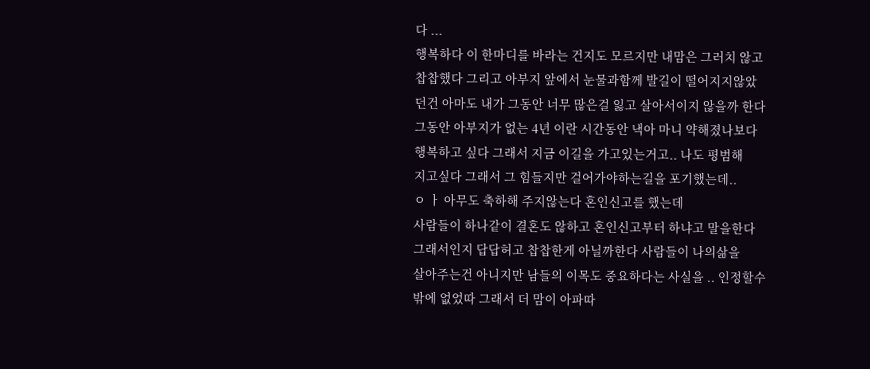다 ...
행복하다 이 한마디를 바라는 건지도 모르지만 내맘은 그러치 않고
찹찹했다 그리고 아부지 앞에서 눈물과함께 발길이 떨어지지않았
던건 아마도 내가 그동안 너무 많은걸 잃고 살아서이지 않을까 한다
그동안 아부지가 없는 4년 이란 시간동안 낵아 마니 약해졌나보다
행복하고 싶다 그래서 지금 이길을 가고있는거고.. 나도 평범해
지고싶다 그래서 그 힘들지만 걸어가야하는길을 포기했는데..
ㅇ ㅏ 아무도 축하해 주지않는다 혼인신고를 했는데
사람들이 하나같이 결혼도 않하고 혼인신고부터 하냐고 말을한다
그래서인지 답답허고 찹찹한게 아닐까한다 사람들이 나의삶을
살아주는건 아니지만 남들의 이목도 중요하다는 사실을 .. 인정할수
밖에 없었따 그래서 더 맘이 아파따